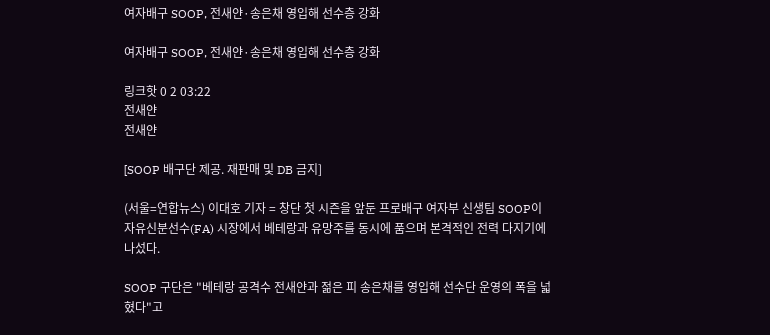여자배구 SOOP, 전새얀·송은채 영입해 선수층 강화

여자배구 SOOP, 전새얀·송은채 영입해 선수층 강화

링크핫 0 2 03:22
전새얀
전새얀

[SOOP 배구단 제공. 재판매 및 DB 금지]

(서울=연합뉴스) 이대호 기자 = 창단 첫 시즌을 앞둔 프로배구 여자부 신생팀 SOOP이 자유신분선수(FA) 시장에서 베테랑과 유망주를 동시에 품으며 본격적인 전력 다지기에 나섰다.

SOOP 구단은 "베테랑 공격수 전새얀과 젊은 피 송은채를 영입해 선수단 운영의 폭을 넓혔다"고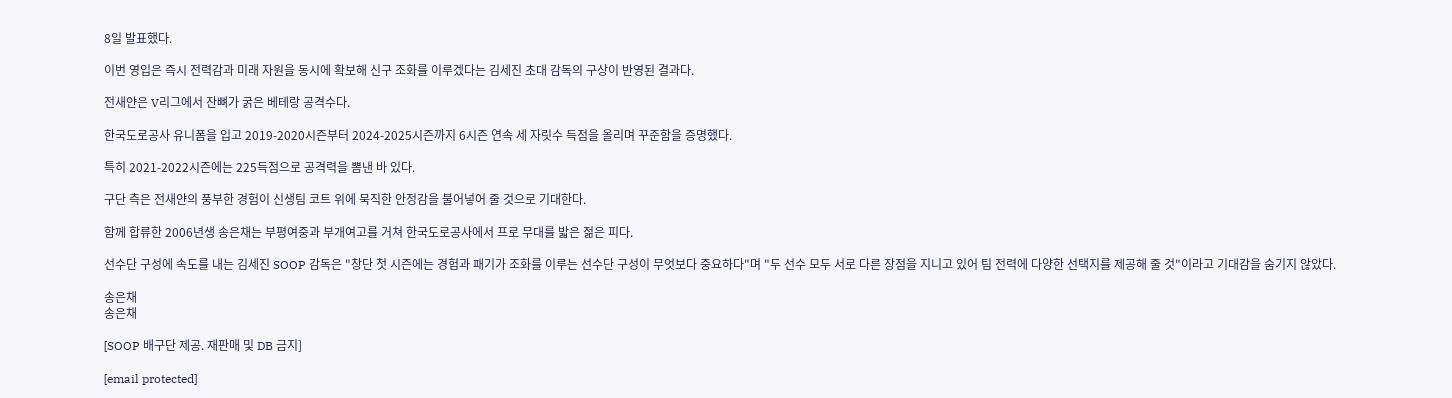8일 발표했다.

이번 영입은 즉시 전력감과 미래 자원을 동시에 확보해 신구 조화를 이루겠다는 김세진 초대 감독의 구상이 반영된 결과다.

전새얀은 V리그에서 잔뼈가 굵은 베테랑 공격수다.

한국도로공사 유니폼을 입고 2019-2020시즌부터 2024-2025시즌까지 6시즌 연속 세 자릿수 득점을 올리며 꾸준함을 증명했다.

특히 2021-2022시즌에는 225득점으로 공격력을 뽐낸 바 있다.

구단 측은 전새얀의 풍부한 경험이 신생팀 코트 위에 묵직한 안정감을 불어넣어 줄 것으로 기대한다.

함께 합류한 2006년생 송은채는 부평여중과 부개여고를 거쳐 한국도로공사에서 프로 무대를 밟은 젊은 피다.

선수단 구성에 속도를 내는 김세진 SOOP 감독은 "창단 첫 시즌에는 경험과 패기가 조화를 이루는 선수단 구성이 무엇보다 중요하다"며 "두 선수 모두 서로 다른 장점을 지니고 있어 팀 전력에 다양한 선택지를 제공해 줄 것"이라고 기대감을 숨기지 않았다.

송은채
송은채

[SOOP 배구단 제공. 재판매 및 DB 금지]

[email protected]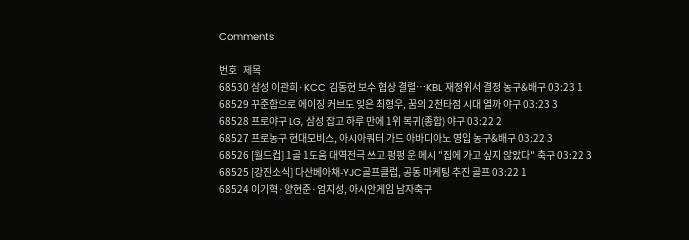Comments

번호   제목
68530 삼성 이관희·KCC 김동현 보수 협상 결렬…KBL 재정위서 결정 농구&배구 03:23 1
68529 꾸준함으로 에이징 커브도 잊은 최형우, 꿈의 2천타점 시대 열까 야구 03:23 3
68528 프로야구 LG, 삼성 잡고 하루 만에 1위 복귀(종합) 야구 03:22 2
68527 프로농구 현대모비스, 아시아쿼터 가드 아바디아노 영입 농구&배구 03:22 3
68526 [월드컵] 1골 1도움 대역전극 쓰고 펑펑 운 메시 "집에 가고 싶지 않았다" 축구 03:22 3
68525 [강진소식] 다산베아채-YJC골프클럽, 공동 마케팅 추진 골프 03:22 1
68524 이기혁·양현준·엄지성, 아시안게임 남자축구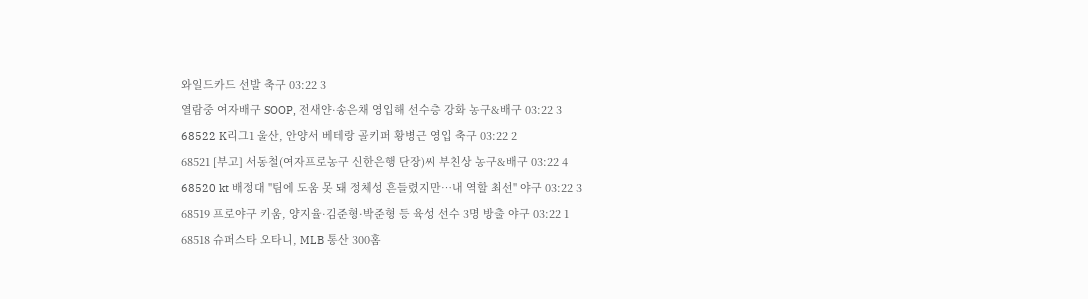와일드카드 선발 축구 03:22 3
열람중 여자배구 SOOP, 전새얀·송은채 영입해 선수층 강화 농구&배구 03:22 3
68522 K리그1 울산, 안양서 베테랑 골키퍼 황병근 영입 축구 03:22 2
68521 [부고] 서동철(여자프로농구 신한은행 단장)씨 부친상 농구&배구 03:22 4
68520 kt 배정대 "팀에 도움 못 돼 정체성 흔들렸지만…내 역할 최선" 야구 03:22 3
68519 프로야구 키움, 양지율·김준형·박준형 등 육성 선수 3명 방출 야구 03:22 1
68518 슈퍼스타 오타니, MLB 통산 300홈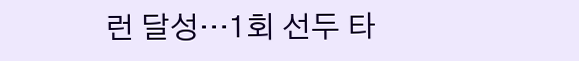런 달성…1회 선두 타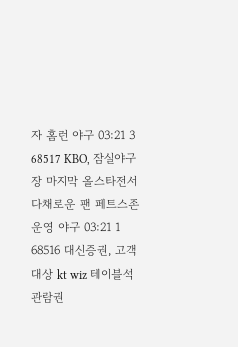자 홈런 야구 03:21 3
68517 KBO, 잠실야구장 마지막 올스타전서 다채로운 팬 페트스존 운영 야구 03:21 1
68516 대신증권, 고객 대상 kt wiz 테이블석 관람권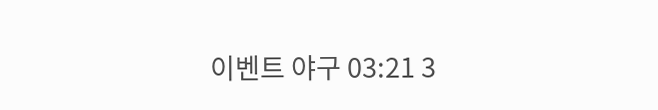이벤트 야구 03:21 3